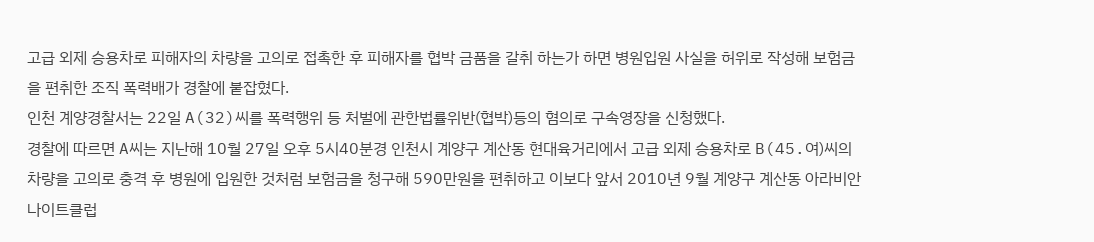고급 외제 승용차로 피해자의 차량을 고의로 접촉한 후 피해자를 협박 금품을 갈취 하는가 하면 병원입원 사실을 허위로 작성해 보험금을 편취한 조직 폭력배가 경찰에 붙잡혔다.
인천 계양경찰서는 22일 A(32)씨를 폭력행위 등 처벌에 관한법률위반(협박)등의 혐의로 구속영장을 신청했다.
경찰에 따르면 A씨는 지난해 10월 27일 오후 5시40분경 인천시 계양구 계산동 현대육거리에서 고급 외제 승용차로 B(45.여)씨의 차량을 고의로 충격 후 병원에 입원한 것처럼 보험금을 청구해 590만원을 편취하고 이보다 앞서 2010년 9월 계양구 계산동 아라비안 나이트클럽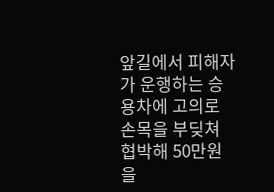앞길에서 피해자가 운행하는 승용차에 고의로 손목을 부딪쳐 협박해 50만원을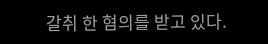갈취 한 혐의를 받고 있다.